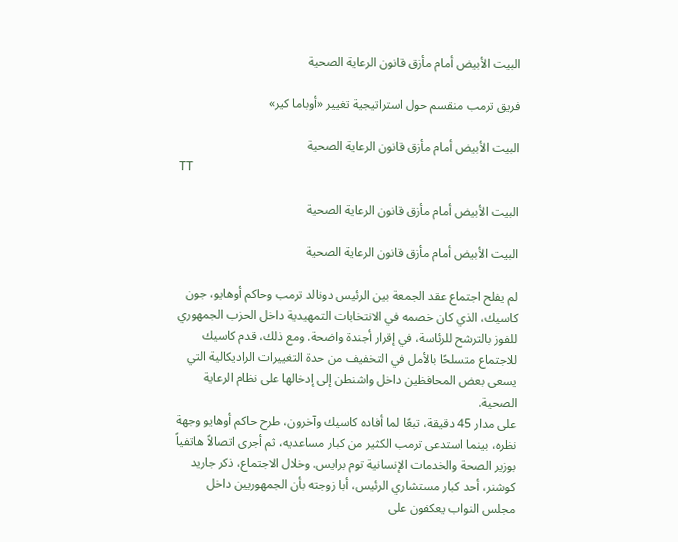البيت الأبيض أمام مأزق قانون الرعاية الصحية

فريق ترمب منقسم حول استراتيجية تغيير «أوباما كير»

البيت الأبيض أمام مأزق قانون الرعاية الصحية
TT

البيت الأبيض أمام مأزق قانون الرعاية الصحية

البيت الأبيض أمام مأزق قانون الرعاية الصحية

لم يفلح اجتماع عقد الجمعة بين الرئيس دونالد ترمب وحاكم أوهايو، جون كاسيك، الذي كان خصمه في الانتخابات التمهيدية داخل الحزب الجمهوري للفوز بالترشح للرئاسة، في إقرار أجندة واضحة. ومع ذلك، قدم كاسيك للاجتماع متسلحًا بالأمل في التخفيف من حدة التغييرات الراديكالية التي يسعى بعض المحافظين داخل واشنطن إلى إدخالها على نظام الرعاية الصحية.
على مدار 45 دقيقة، تبعًا لما أفاده كاسيك وآخرون، طرح حاكم أوهايو وجهة نظره، بينما استدعى ترمب الكثير من كبار مساعديه، ثم أجرى اتصالاً هاتفياً بوزير الصحة والخدمات الإنسانية توم برايس. وخلال الاجتماع، ذكر جاريد كوشنر، أحد كبار مستشاري الرئيس، أبا زوجته بأن الجمهوريين داخل مجلس النواب يعكفون على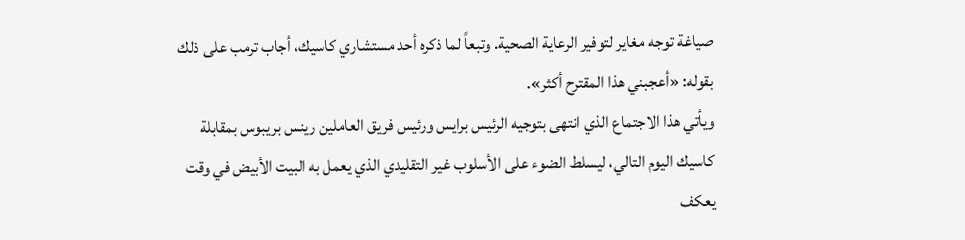صياغة توجه مغاير لتوفير الرعاية الصحية. وتبعاً لما ذكره أحد مستشاري كاسيك، أجاب ترمب على ذلك بقوله: «أعجبني هذا المقترح أكثر».
ويأتي هذا الاجتماع الذي انتهى بتوجيه الرئيس برايس ورئيس فريق العاملين رينس بريبوس بمقابلة كاسيك اليوم التالي، ليسلط الضوء على الأسلوب غير التقليدي الذي يعمل به البيت الأبيض في وقت يعكف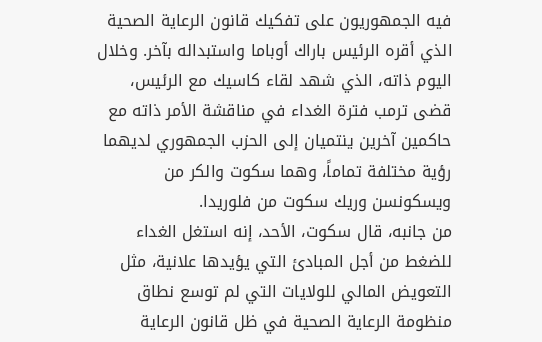فيه الجمهوريون على تفكيك قانون الرعاية الصحية الذي أقره الرئيس باراك أوباما واستبداله بآخر. وخلال اليوم ذاته، الذي شهد لقاء كاسيك مع الرئيس، قضى ترمب فترة الغداء في مناقشة الأمر ذاته مع حاكمين آخرين ينتميان إلى الحزب الجمهوري لديهما رؤية مختلفة تماماً، وهما سكوت والكر من ويسكونسن وريك سكوت من فلوريدا.
من جانبه، قال سكوت، الأحد، إنه استغل الغداء للضغط من أجل المبادئ التي يؤيدها علانية، مثل التعويض المالي للولايات التي لم توسع نطاق منظومة الرعاية الصحية في ظل قانون الرعاية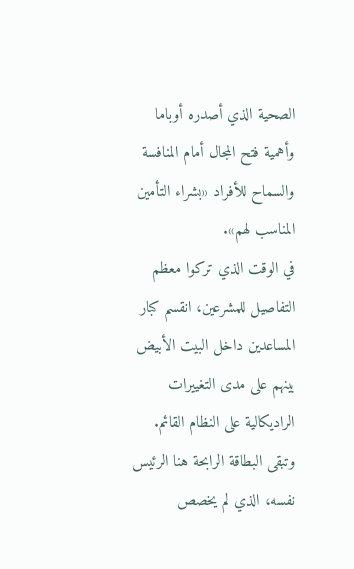الصحية الذي أصدره أوباما وأهمية فتح المجال أمام المنافسة والسماح للأفراد «بشراء التأمين المناسب لهم».
في الوقت الذي تركوا معظم التفاصيل للمشرعين، انقسم كبار المساعدين داخل البيت الأبيض بينهم على مدى التغييرات الراديكالية على النظام القائم. وتبقى البطاقة الرابحة هنا الرئيس نفسه، الذي لم يخصص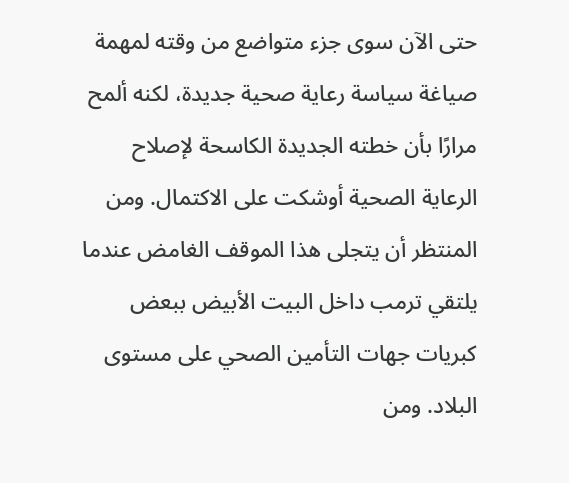حتى الآن سوى جزء متواضع من وقته لمهمة صياغة سياسة رعاية صحية جديدة، لكنه ألمح مرارًا بأن خطته الجديدة الكاسحة لإصلاح الرعاية الصحية أوشكت على الاكتمال. ومن المنتظر أن يتجلى هذا الموقف الغامض عندما يلتقي ترمب داخل البيت الأبيض ببعض كبريات جهات التأمين الصحي على مستوى البلاد. ومن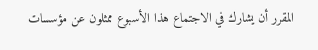المقرر أن يشارك في الاجتماع هذا الأسبوع ممثلون عن مؤسسات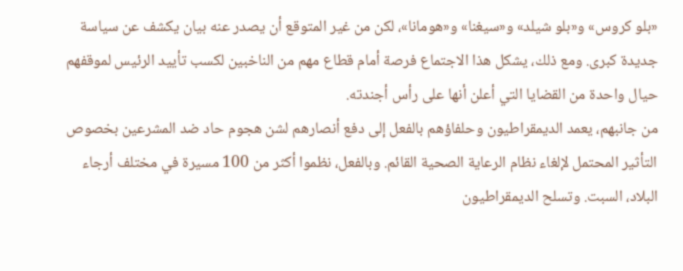«بلو كروس» و«بلو شيلد» و«سيغنا» و«هومانا»، لكن من غير المتوقع أن يصدر عنه بيان يكشف عن سياسة جديدة كبرى. ومع ذلك، يشكل هذا الاجتماع فرصة أمام قطاع مهم من الناخبين لكسب تأييد الرئيس لموقفهم حيال واحدة من القضايا التي أعلن أنها على رأس أجندته.
من جانبهم، يعمد الديمقراطيون وحلفاؤهم بالفعل إلى دفع أنصارهم لشن هجوم حاد ضد المشرعين بخصوص التأثير المحتمل لإلغاء نظام الرعاية الصحية القائم. وبالفعل، نظموا أكثر من 100 مسيرة في مختلف أرجاء البلاد، السبت. وتسلح الديمقراطيون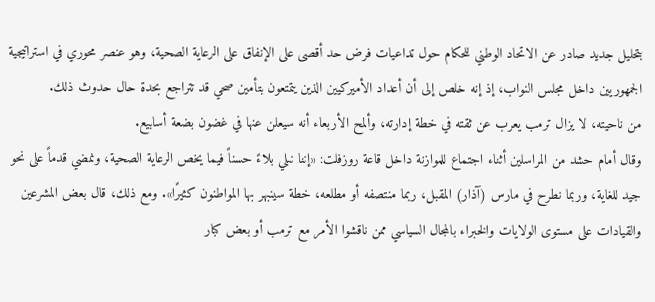بتحليل جديد صادر عن الاتحاد الوطني للحكام حول تداعيات فرض حد أقصى على الإنفاق على الرعاية الصحية، وهو عنصر محوري في استراتيجية الجمهوريين داخل مجلس النواب، إذ إنه خلص إلى أن أعداد الأميركيين الذين يتمتعون بتأمين صحي قد تتراجع بحدة حال حدوث ذلك.
من ناحيته، لا يزال ترمب يعرب عن ثقته في خطة إدارته، وألمح الأربعاء أنه سيعلن عنها في غضون بضعة أسابيع.
وقال أمام حشد من المراسلين أثناء اجتماع للموازنة داخل قاعة روزفلت: «إننا نبلي بلاءً حسناً فيما يخص الرعاية الصحية، ونمضي قدماً على نحو جيد للغاية، وربما نطرح في مارس (آذار) المقبل، ربما منتصفه أو مطلعه، خطة سينبهر بها المواطنون كثيرًا». ومع ذلك، قال بعض المشرعين والقيادات على مستوى الولايات والخبراء بالمجال السياسي ممن ناقشوا الأمر مع ترمب أو بعض كبار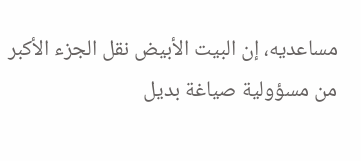مساعديه، إن البيت الأبيض نقل الجزء الأكبر من مسؤولية صياغة بديل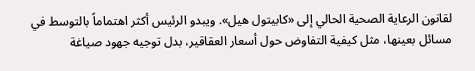لقانون الرعاية الصحية الحالي إلى «كابيتول هيل». ويبدو الرئيس أكثر اهتماماً بالتوسط في مسائل بعينها، مثل كيفية التفاوض حول أسعار العقاقير، بدل توجيه جهود صياغة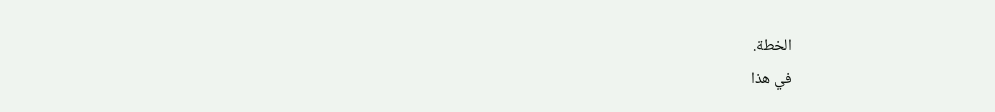الخطة.
في هذا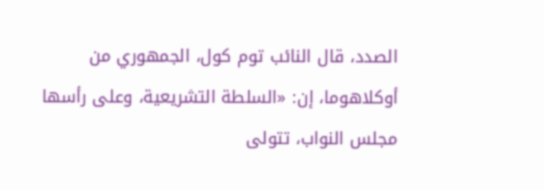الصدد، قال النائب توم كول، الجمهوري من أوكلاهوما، إن: «السلطة التشريعية، وعلى رأسها مجلس النواب، تتولى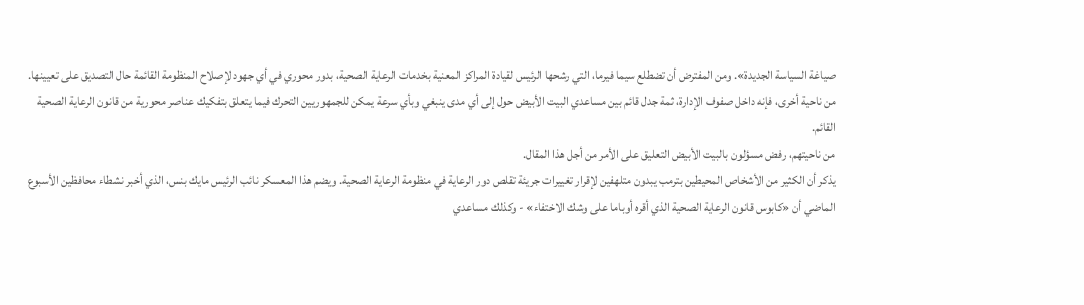صياغة السياسة الجديدة». ومن المفترض أن تضطلع سيما فيرما، التي رشحها الرئيس لقيادة المراكز المعنية بخدمات الرعاية الصحية، بدور محوري في أي جهود لإصلاح المنظومة القائمة حال التصديق على تعيينها.
من ناحية أخرى، فإنه داخل صفوف الإدارة، ثمة جدل قائم بين مساعدي البيت الأبيض حول إلى أي مدى ينبغي وبأي سرعة يمكن للجمهوريين التحرك فيما يتعلق بتفكيك عناصر محورية من قانون الرعاية الصحية القائم.
من ناحيتهم، رفض مسؤلون بالبيت الأبيض التعليق على الأمر من أجل هذا المقال.
يذكر أن الكثير من الأشخاص المحيطين بترمب يبدون متلهفين لإقرار تغييرات جريئة تقلص دور الرعاية في منظومة الرعاية الصحية. ويضم هذا المعسكر نائب الرئيس مايك بنس، الذي أخبر نشطاء محافظين الأسبوع الماضي أن «كابوس قانون الرعاية الصحية الذي أقره أوباما على وشك الاختفاء» - وكذلك مساعدي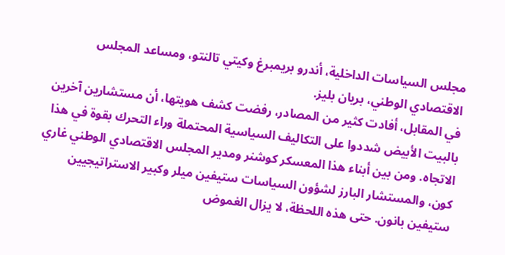مجلس السياسات الداخلية، أندرو بريمبرغ وكيتي تالنتو، ومساعد المجلس الاقتصادي الوطني، بريان بليز.
في المقابل، أفادت كثير من المصادر، رفضت كشف هويتها، أن مستشارين آخرين بالبيت الأبيض شددوا على التكاليف السياسية المحتملة وراء التحرك بقوة في هذا الاتجاه. ومن بين أبناء هذا المعسكر كوشنر ومدير المجلس الاقتصادي الوطني غاري كون، والمستشار البارز لشؤون السياسات ستيفين ميلر وكبير الاستراتيجيين ستيفين بانون. حتى هذه اللحظة، لا يزال الغموض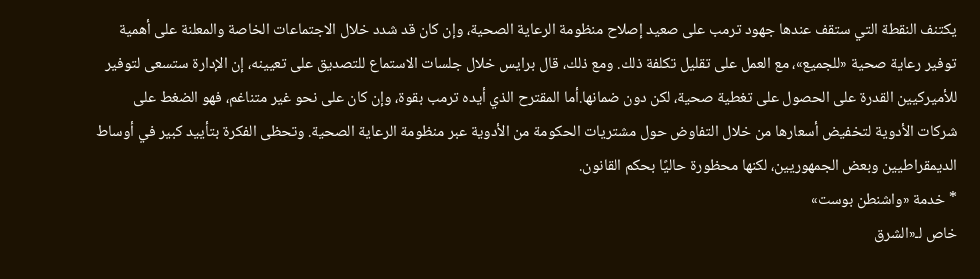يكتنف النقطة التي ستقف عندها جهود ترمب على صعيد إصلاح منظومة الرعاية الصحية، وإن كان قد شدد خلال الاجتماعات الخاصة والمعلنة على أهمية توفير رعاية صحية «للجميع»، مع العمل على تقليل تكلفة ذلك. ومع ذلك، قال برايس خلال جلسات الاستماع للتصديق على تعيينه، إن الإدارة ستسعى لتوفير للأميركيين القدرة على الحصول على تغطية صحية، لكن دون ضمانها.أما المقترح الذي أيده ترمب بقوة، وإن كان على نحو غير متناغم، فهو الضغط على شركات الأدوية لتخفيض أسعارها من خلال التفاوض حول مشتريات الحكومة من الأدوية عبر منظومة الرعاية الصحية. وتحظى الفكرة بتأييد كبير في أوساط الديمقراطيين وبعض الجمهوريين، لكنها محظورة حاليًا بحكم القانون.
* خدمة «واشنطن بوست»
خاص لـ«الشرق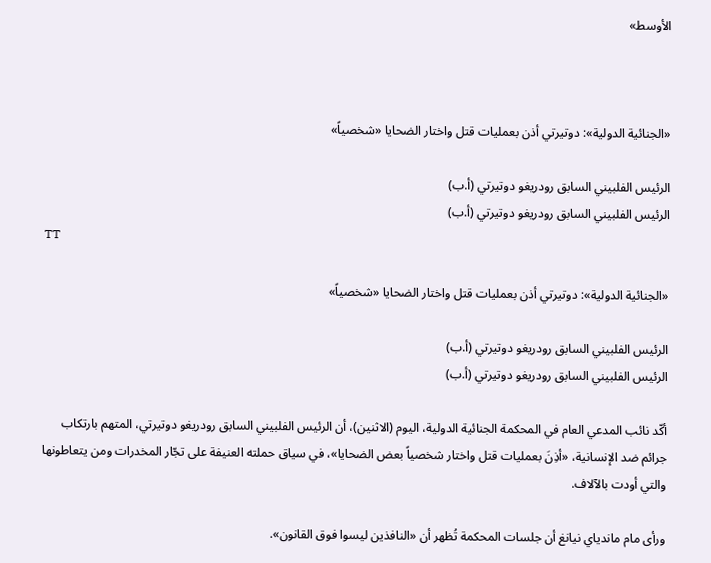الأوسط»



«الجنائية الدولية»: دوتيرتي أذن بعمليات قتل واختار الضحايا «شخصياً»

الرئيس الفلبيني السابق رودريغو دوتيرتي (أ.ب)
الرئيس الفلبيني السابق رودريغو دوتيرتي (أ.ب)
TT

«الجنائية الدولية»: دوتيرتي أذن بعمليات قتل واختار الضحايا «شخصياً»

الرئيس الفلبيني السابق رودريغو دوتيرتي (أ.ب)
الرئيس الفلبيني السابق رودريغو دوتيرتي (أ.ب)

أكّد نائب المدعي العام في المحكمة الجنائية الدولية، اليوم (الاثنين)، أن الرئيس الفلبيني السابق رودريغو دوتيرتي، المتهم بارتكاب جرائم ضد الإنسانية، «أذِنَ بعمليات قتل واختار شخصياً بعض الضحايا»، في سياق حملته العنيفة على تجّار المخدرات ومن يتعاطونها والتي أودت بالآلاف.

ورأى مام ماندياي نيانغ أن جلسات المحكمة تُظهر أن «النافذين ليسوا فوق القانون».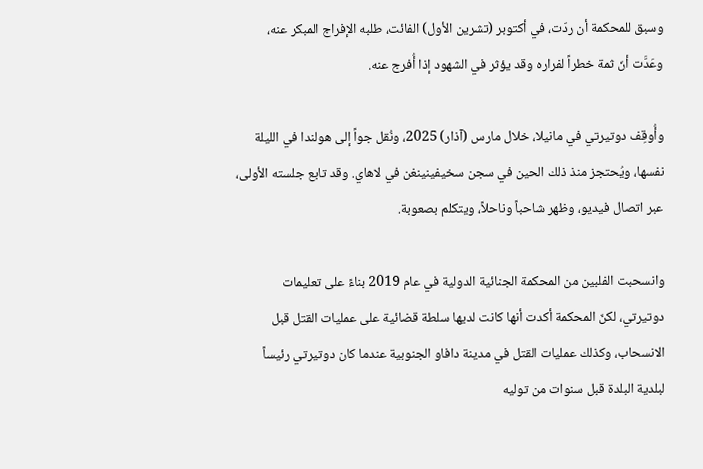وسبق للمحكمة أن ردّت، في أكتوبر (تشرين الأول) الفائت، طلبه الإفراج المبكر عنه، وعَدَّت أنّ ثمة خطراً لفراره وقد يؤثر في الشهود إذا أُفرج عنه.

وأُوقِف دوتيرتي في مانيلا، خلال مارس (آذار) 2025، ونُقل جواً إلى هولندا في الليلة نفسها، ويُحتجز منذ ذلك الحين في سجن سخيفينينغن في لاهاي. وقد تابع جلسته الأولى، عبر اتصال فيديو، وظهر شاحباً وناحلاً، ويتكلم بصعوبة.

وانسحبت الفلبين من المحكمة الجنائية الدولية في عام 2019 بناءً على تعليمات دوتيرتي، لكنّ المحكمة أكدت أنها كانت لديها سلطة قضائية على عمليات القتل قبل الانسحاب، وكذلك عمليات القتل في مدينة دافاو الجنوبية عندما كان دوتيرتي رئيساً لبلدية البلدة قبل سنوات من توليه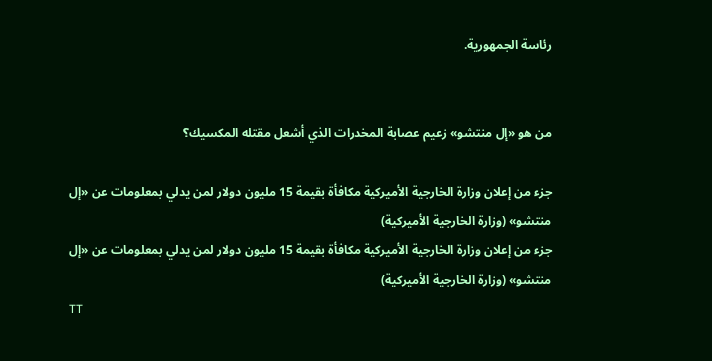رئاسة الجمهورية.


من هو «إل منتشو» زعيم عصابة المخدرات الذي أشعل مقتله المكسيك؟

جزء من إعلان وزارة الخارجية الأميركية مكافأة بقيمة 15 مليون دولار لمن يدلي بمعلومات عن «إل منتشو» (وزارة الخارجية الأميركية)
جزء من إعلان وزارة الخارجية الأميركية مكافأة بقيمة 15 مليون دولار لمن يدلي بمعلومات عن «إل منتشو» (وزارة الخارجية الأميركية)
TT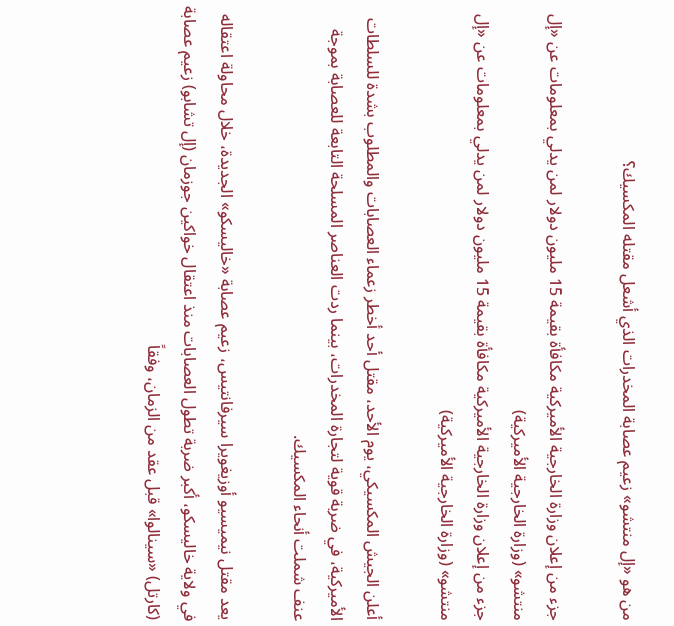من هو «إل منتشو» زعيم عصابة المخدرات الذي أشعل مقتله المكسيك؟

جزء من إعلان وزارة الخارجية الأميركية مكافأة بقيمة 15 مليون دولار لمن يدلي بمعلومات عن «إل منتشو» (وزارة الخارجية الأميركية)
جزء من إعلان وزارة الخارجية الأميركية مكافأة بقيمة 15 مليون دولار لمن يدلي بمعلومات عن «إل منتشو» (وزارة الخارجية الأميركية)

أعلن الجيش المكسيكي، يوم الأحد، مقتل أحد أخطر زعماء العصابات والمطلوب بشدة للسلطات الأميركية، في ضربة قوية لتجارة المخدرات، بينما ردت العناصر المسلحة التابعة للعصابة بموجة عنف شملت أنحاء المكسيك.

يعد مقتل نيميسيو أوزيغويرا سيرفانتيس، زعيم عصابة «خاليسكو» الجديدة، خلال محاولة اعتقاله في ولاية خاليسكو، أكبر ضربة تطول العصابات منذ اعتقال خواكين جوزمان (إل تشابو) زعيم عصابة (كارتل) «سينالوا» قبل عقد من الزمان، وفقاً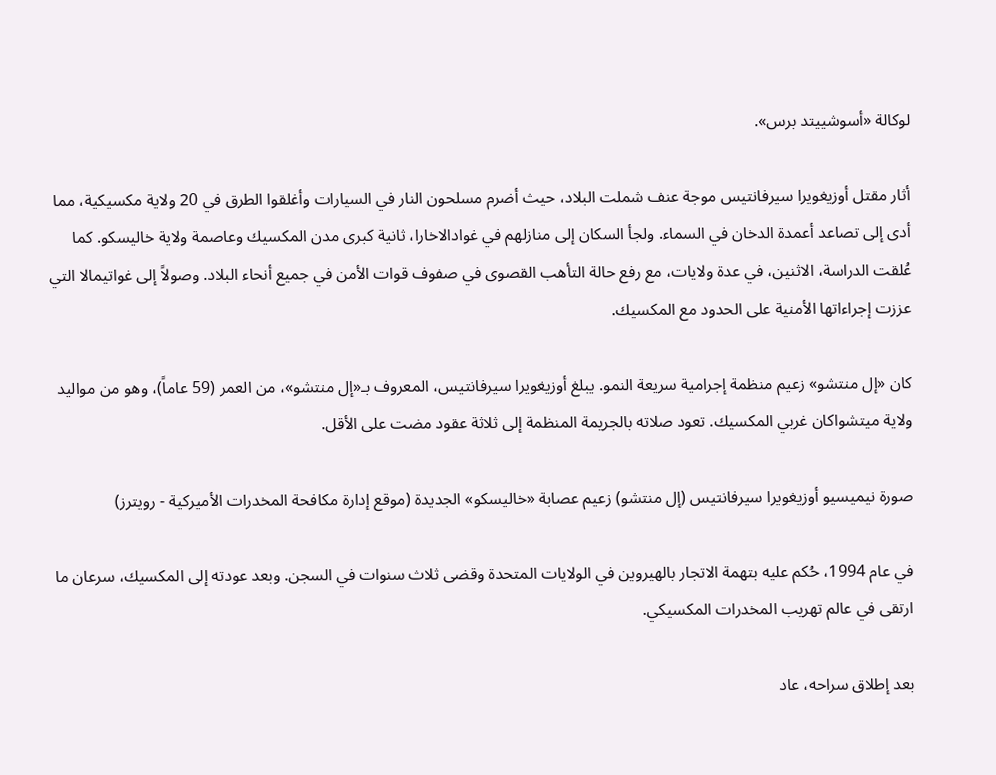لوكالة «أسوشييتد برس».

أثار مقتل أوزيغويرا سيرفانتيس موجة عنف شملت البلاد، حيث أضرم مسلحون النار في السيارات وأغلقوا الطرق في 20 ولاية مكسيكية، مما أدى إلى تصاعد أعمدة الدخان في السماء. ولجأ السكان إلى منازلهم في غوادالاخارا، ثانية كبرى مدن المكسيك وعاصمة ولاية خاليسكو. كما عُلقت الدراسة، الاثنين، في عدة ولايات، مع رفع حالة التأهب القصوى في صفوف قوات الأمن في جميع أنحاء البلاد. وصولاً إلى غواتيمالا التي عززت إجراءاتها الأمنية على الحدود مع المكسيك.

كان «إل منتشو» زعيم منظمة إجرامية سريعة النمو. يبلغ أوزيغويرا سيرفانتيس، المعروف بـ«إل منتشو»، من العمر (59 عاماً)، وهو من مواليد ولاية ميتشواكان غربي المكسيك. تعود صلاته بالجريمة المنظمة إلى ثلاثة عقود مضت على الأقل.

صورة نيميسيو أوزيغويرا سيرفانتيس (إل منتشو) زعيم عصابة «خاليسكو» الجديدة (موقع إدارة مكافحة المخدرات الأميركية - رويترز)

في عام 1994، حُكم عليه بتهمة الاتجار بالهيروين في الولايات المتحدة وقضى ثلاث سنوات في السجن. وبعد عودته إلى المكسيك، سرعان ما ارتقى في عالم تهريب المخدرات المكسيكي.

بعد إطلاق سراحه، عاد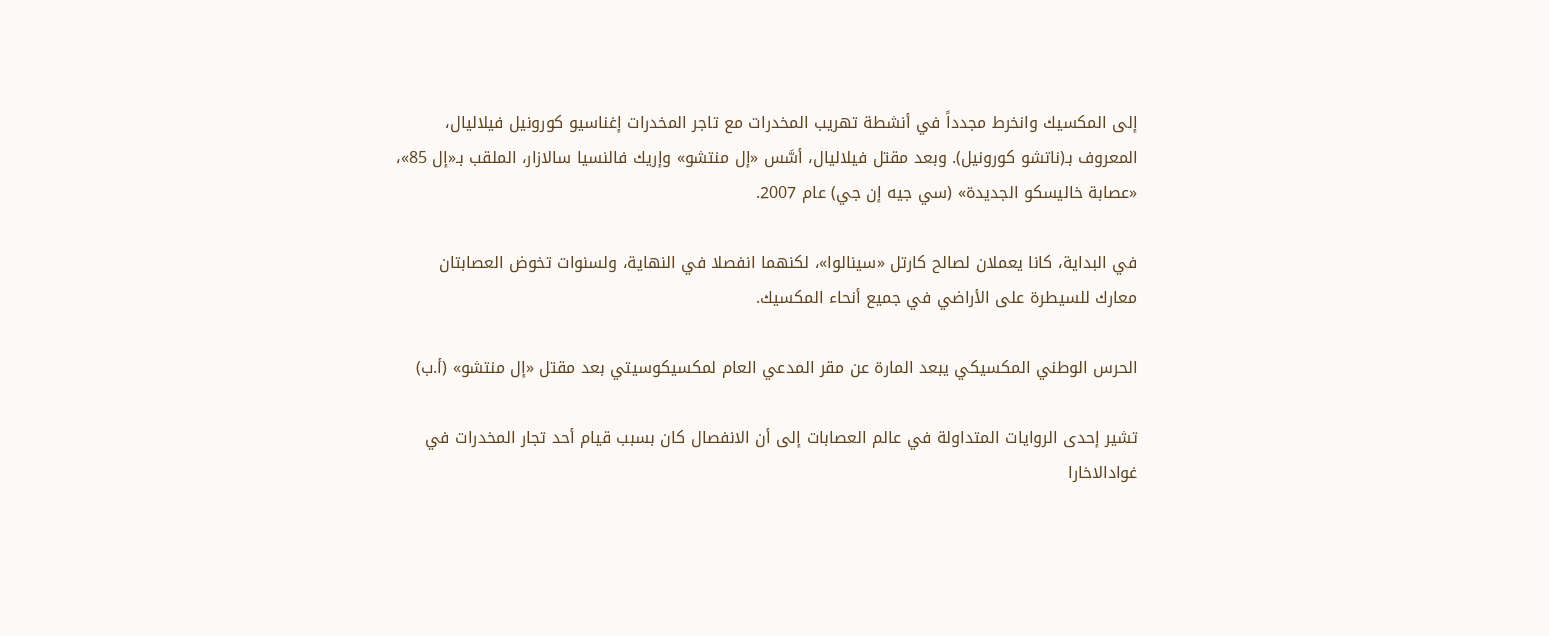إلى المكسيك وانخرط مجدداً في أنشطة تهريب المخدرات مع تاجر المخدرات إغناسيو كورونيل فيلاليال، المعروف بـ(ناتشو كورونيل). وبعد مقتل فيلاليال، أسَّس «إل منتشو» وإريك فالنسيا سالازار، الملقب بـ«إل 85»، «عصابة خاليسكو الجديدة» (سي جيه إن جي) عام 2007.

في البداية، كانا يعملان لصالح كارتل «سينالوا»، لكنهما انفصلا في النهاية، ولسنوات تخوض العصابتان معارك للسيطرة على الأراضي في جميع أنحاء المكسيك.

الحرس الوطني المكسيكي يبعد المارة عن مقر المدعي العام لمكسيكوسيتي بعد مقتل «إل منتشو» (أ.ب)

تشير إحدى الروايات المتداولة في عالم العصابات إلى أن الانفصال كان بسبب قيام أحد تجار المخدرات في غوادالاخارا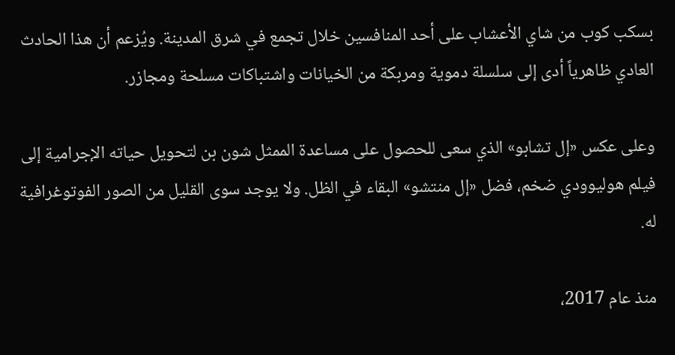بسكب كوب من شاي الأعشاب على أحد المنافسين خلال تجمع في شرق المدينة. ويُزعم أن هذا الحادث العادي ظاهرياً أدى إلى سلسلة دموية ومربكة من الخيانات واشتباكات مسلحة ومجازر.

وعلى عكس «إل تشابو» الذي سعى للحصول على مساعدة الممثل شون بن لتحويل حياته الإجرامية إلى فيلم هوليوودي ضخم، فضل «إل منتشو» البقاء في الظل. ولا يوجد سوى القليل من الصور الفوتوغرافية له.

منذ عام 2017،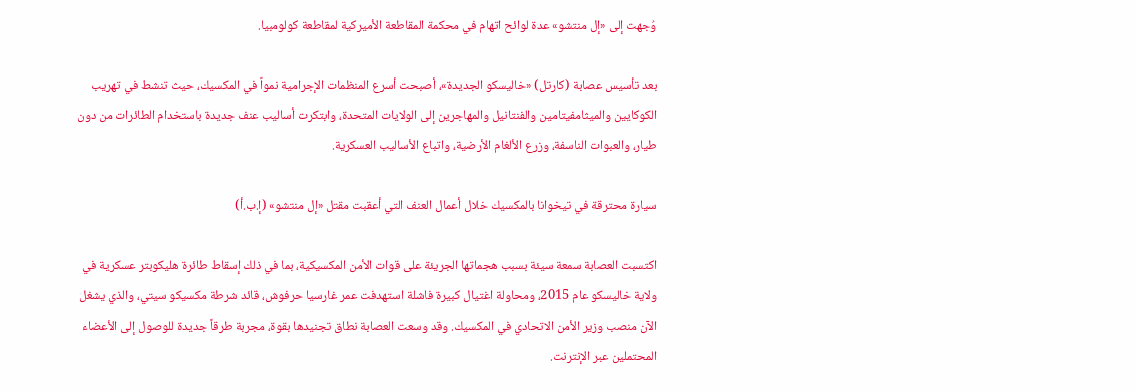وُجهت إلى «إل منتشو» عدة لوائح اتهام في محكمة المقاطعة الأميركية لمقاطعة كولومبيا.

بعد تأسيس عصابة (كارتل) «خاليسكو الجديدة»، أصبحت أسرع المنظمات الإجرامية نمواً في المكسيك، حيث تنشط في تهريب الكوكايين والميثامفيتامين والفنتانيل والمهاجرين إلى الولايات المتحدة، وابتكرت أساليب عنف جديدة باستخدام الطائرات من دون طيار، والعبوات الناسفة، وزرع الألغام الأرضية، واتباع الأساليب العسكرية.

سيارة محترقة في تيخوانا بالمكسيك خلال أعمال العنف التي أعقبت مقتل «إل منتشو» (إ.ب.أ)

اكتسبت العصابة سمعة سيئة بسبب هجماتها الجريئة على قوات الأمن المكسيكية، بما في ذلك إسقاط طائرة هليكوبتر عسكرية في ولاية خاليسكو عام 2015، ومحاولة اغتيال كبيرة فاشلة استهدفت عمر غارسيا حرفوش، قائد شرطة مكسيكو سيتي، والذي يشغل الآن منصب وزير الأمن الاتحادي في المكسيك. وقد وسعت العصابة نطاق تجنيدها بقوة، مجربة طرقاً جديدة للوصول إلى الأعضاء المحتملين عبر الإنترنت.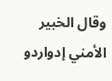وقال الخبير الأمني إدواردو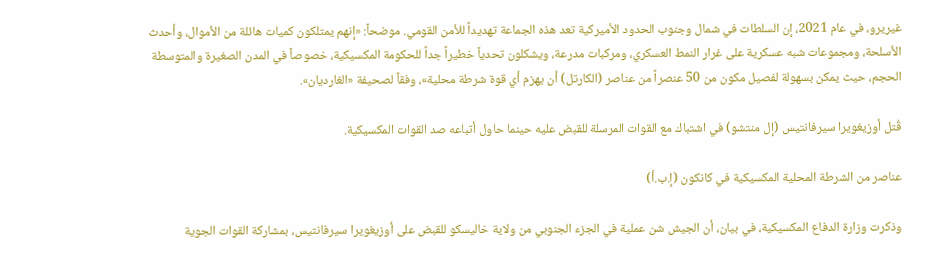غيريرو، في عام 2021، إن السلطات في شمال وجنوب الحدود الأميركية تعد هذه الجماعة تهديداً للأمن القومي. موضحاً: «إنهم يمتلكون كميات هائلة من الأموال، وأحدث الأسلحة، ومجموعات شبه عسكرية على غرار النمط العسكري، ومركبات مدرعة، ويشكلون تحدياً خطيراً جداً للحكومة المكسيكية، خصوصاً في المدن الصغيرة والمتوسطة الحجم، حيث يمكن بسهولة لفصيل مكون من 50 عنصراً من عناصر (الكارتل) أن يهزم أي قوة شرطة محلية»، وفقاً لصحيفة «الغارديان».

قُتل أوزيغويرا سيرفانتيس (إل منتشو) في اشتباك مع القوات المرسلة للقبض عليه حينما حاول أتباعه صد القوات المكسيكية.

عناصر من الشرطة المحلية المكسيكية في كانكون (إ.ب.أ)

وذكرت وزارة الدفاع المكسيكية، في بيان، أن الجيش شن عملية في الجزء الجنوبي من ولاية خاليسكو للقبض على أوزيغويرا سيرفانتيس، بمشاركة القوات الجوية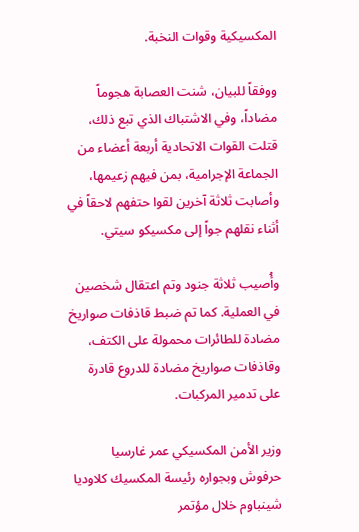المكسيكية وقوات النخبة.

ووفقاً للبيان، شنت العصابة هجوماً مضاداً، وفي الاشتباك الذي تبع ذلك، قتلت القوات الاتحادية أربعة أعضاء من الجماعة الإجرامية، بمن فيهم زعيمها، وأصابت ثلاثة آخرين لقوا حتفهم لاحقاً في أثناء نقلهم جواً إلى مكسيكو سيتي.

وأُصيب ثلاثة جنود وتم اعتقال شخصين في العملية. كما تم ضبط قاذفات صواريخ مضادة للطائرات محمولة على الكتف، وقاذفات صواريخ مضادة للدروع قادرة على تدمير المركبات.

وزير الأمن المكسيكي عمر غارسيا حرفوش وبجواره رئيسة المكسيك كلاوديا شينباوم خلال مؤتمر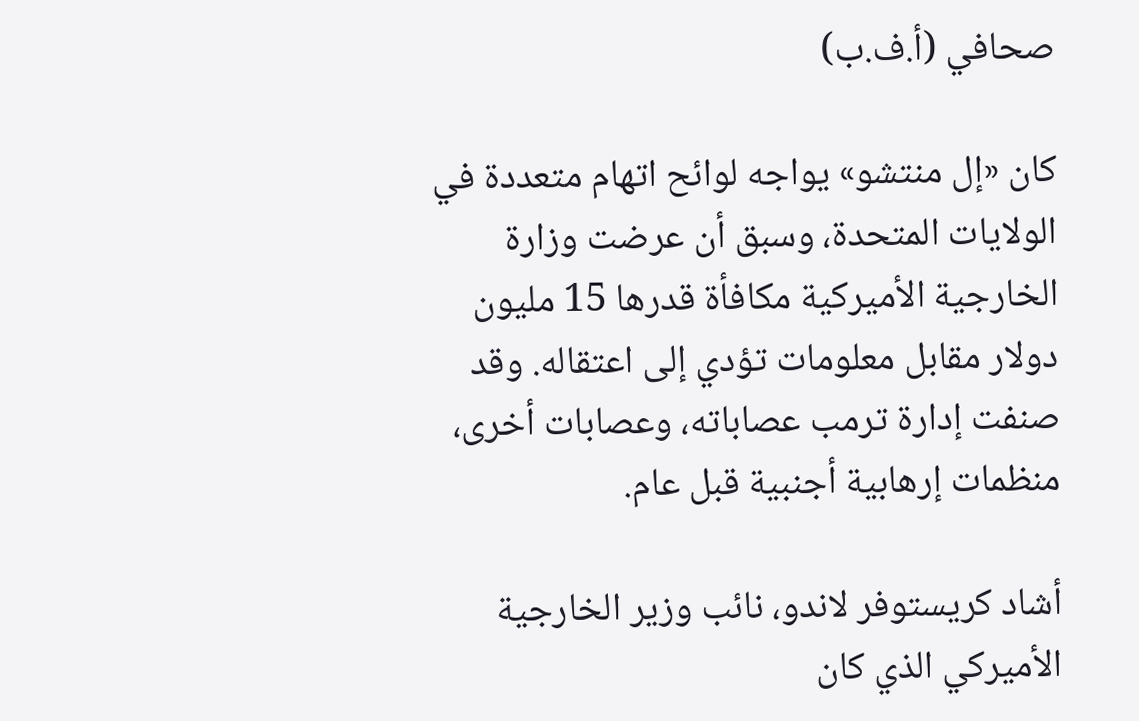صحافي (أ.ف.ب)

كان «إل منتشو» يواجه لوائح اتهام متعددة في الولايات المتحدة، وسبق أن عرضت وزارة الخارجية الأميركية مكافأة قدرها 15 مليون دولار مقابل معلومات تؤدي إلى اعتقاله. وقد صنفت إدارة ترمب عصاباته، وعصابات أخرى، منظمات إرهابية أجنبية قبل عام.

أشاد كريستوفر لاندو، نائب وزير الخارجية الأميركي الذي كان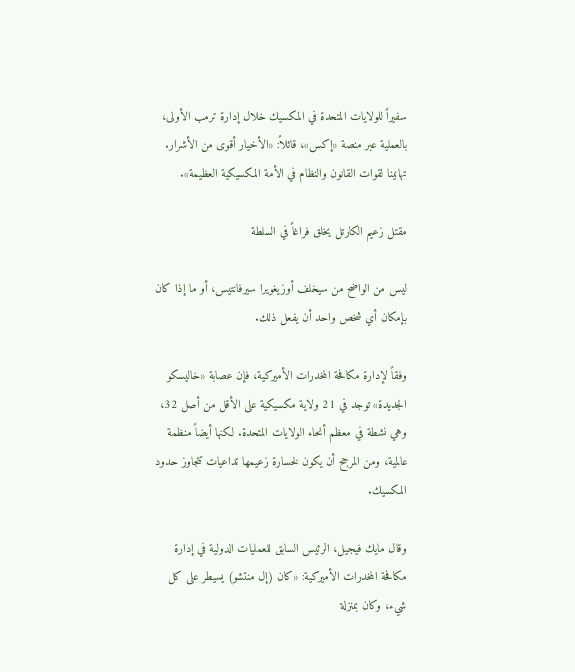سفيراً للولايات المتحدة في المكسيك خلال إدارة ترمب الأولى، بالعملية عبر منصة «إكس»، قائلاً: «الأخيار أقوى من الأشرار. تهانينا لقوات القانون والنظام في الأمة المكسيكية العظيمة».

مقتل زعيم الكارتل يخلق فراغاً في السلطة

ليس من الواضح من سيخلف أوزيغويرا سيرفانتيس، أو ما إذا كان بإمكان أي شخص واحد أن يفعل ذلك.

وفقاً لإدارة مكافحة المخدرات الأميركية، فإن عصابة «خاليسكو الجديدة» توجد في 21 ولاية مكسيكية على الأقل من أصل 32، وهي نشطة في معظم أنحاء الولايات المتحدة. لكنها أيضاً منظمة عالمية، ومن المرجح أن يكون لخسارة زعيمها تداعيات تتجاوز حدود المكسيك.

وقال مايك فيجيل، الرئيس السابق للعمليات الدولية في إدارة مكافحة المخدرات الأميركية: «كان (إل منتشو) يسيطر على كل شيء، وكان بمنزلة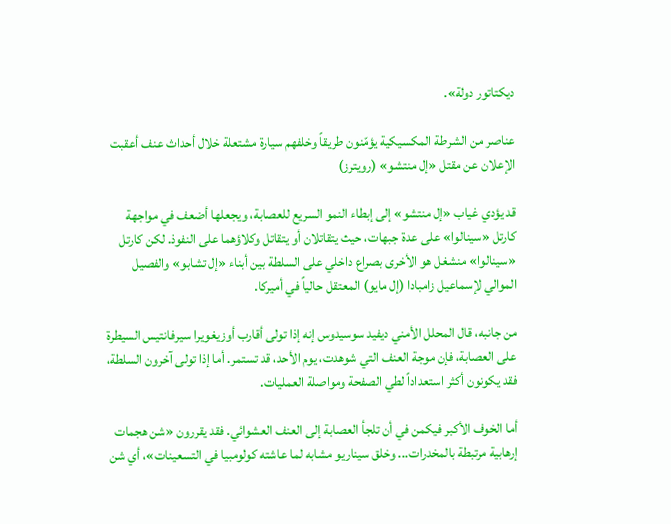ديكتاتور دولة».

عناصر من الشرطة المكسيكية يؤمّنون طريقاً وخلفهم سيارة مشتعلة خلال أحداث عنف أعقبت الإعلان عن مقتل «إل منتشو» (رويترز)

قد يؤدي غياب «إل منتشو» إلى إبطاء النمو السريع للعصابة، ويجعلها أضعف في مواجهة كارتل «سينالوا» على عدة جبهات، حيث يتقاتلان أو يتقاتل وكلاؤهما على النفوذ. لكن كارتل «سينالوا» منشغل هو الأخرى بصراع داخلي على السلطة بين أبناء «إل تشابو» والفصيل الموالي لإسماعيل زامبادا (إل مايو) المعتقل حالياً في أميركا.

من جانبه، قال المحلل الأمني ديفيد سوسيدوس إنه إذا تولى أقارب أوزيغويرا سيرفانتيس السيطرة على العصابة، فإن موجة العنف التي شوهدت، يوم الأحد، قد تستمر. أما إذا تولى آخرون السلطة، فقد يكونون أكثر استعداداً لطي الصفحة ومواصلة العمليات.

أما الخوف الأكبر فيكمن في أن تلجأ العصابة إلى العنف العشوائي. فقد يقررون «شن هجمات إرهابية مرتبطة بالمخدرات... وخلق سيناريو مشابه لما عاشته كولومبيا في التسعينات»، أي شن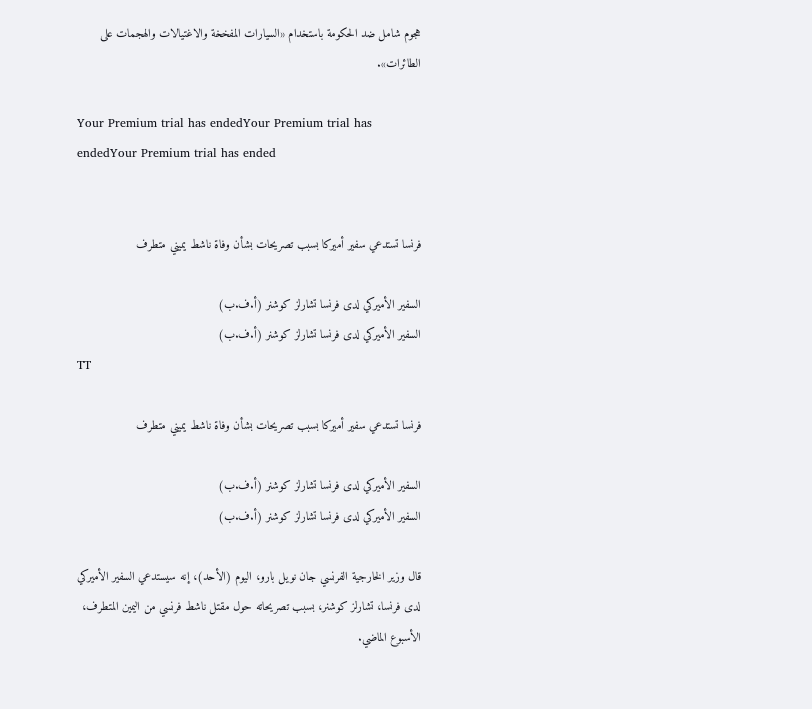هجوم شامل ضد الحكومة باستخدام «السيارات المفخخة والاغتيالات والهجمات على الطائرات».

Your Premium trial has endedYour Premium trial has endedYour Premium trial has ended


فرنسا تستدعي سفير أميركا بسبب تصريحات بشأن وفاة ناشط يميني متطرف

السفير الأميركي لدى فرنسا تشارلز كوشنر (أ.ف.ب)
السفير الأميركي لدى فرنسا تشارلز كوشنر (أ.ف.ب)
TT

فرنسا تستدعي سفير أميركا بسبب تصريحات بشأن وفاة ناشط يميني متطرف

السفير الأميركي لدى فرنسا تشارلز كوشنر (أ.ف.ب)
السفير الأميركي لدى فرنسا تشارلز كوشنر (أ.ف.ب)

قال وزير الخارجية الفرنسي جان نويل بارو، اليوم (الأحد)، إنه سيستدعي السفير الأميركي لدى فرنسا، تشارلز كوشنر، بسبب تصريحاته حول مقتل ناشط فرنسي من اليمين المتطرف، الأسبوع الماضي.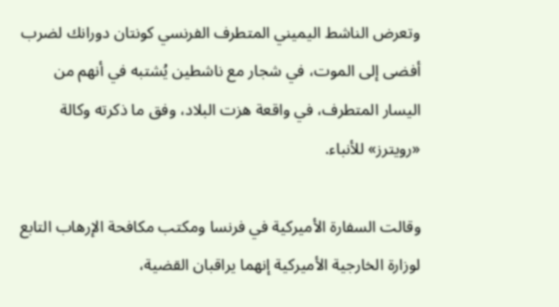وتعرض الناشط اليميني المتطرف الفرنسي كونتان دورانك لضرب أفضى إلى الموت، في شجار مع ناشطين يُشتبه في أنهم من اليسار المتطرف، في واقعة هزت البلاد، وفق ما ذكرته وكالة «رويترز» للأنباء.

وقالت السفارة الأميركية في فرنسا ومكتب مكافحة الإرهاب التابع لوزارة الخارجية الأميركية إنهما يراقبان القضية،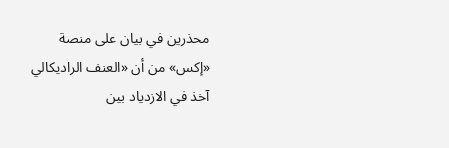محذرين في بيان على منصة «إكس» من أن «العنف الراديكالي آخذ في الازدياد بين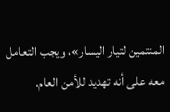المنتمين لتيار اليسار»، ويجب التعامل معه على أنه تهديد للأمن العام.